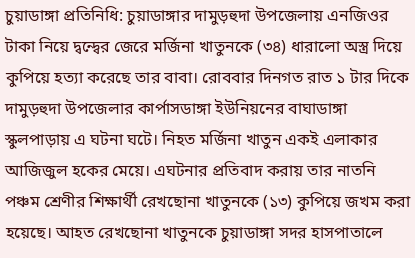চুয়াডাঙ্গা প্রতিনিধি: চুয়াডাঙ্গার দামুড়হুদা উপজেলায় এনজিওর টাকা নিয়ে দ্বন্দ্বের জেরে মর্জিনা খাতুনকে (৩৪) ধারালো অস্ত্র দিয়ে কুপিয়ে হত্যা করেছে তার বাবা। রোববার দিনগত রাত ১ টার দিকে দামুড়হুদা উপজেলার কার্পাসডাঙ্গা ইউনিয়নের বাঘাডাঙ্গা স্কুলপাড়ায় এ ঘটনা ঘটে। নিহত মর্জিনা খাতুন একই এলাকার আজিজুল হকের মেয়ে। এঘটনার প্রতিবাদ করায় তার নাতনি পঞ্চম শ্রেণীর শিক্ষার্থী রেখছোনা খাতুনকে (১৩) কুপিয়ে জখম করা হয়েছে। আহত রেখছোনা খাতুনকে চুয়াডাঙ্গা সদর হাসপাতালে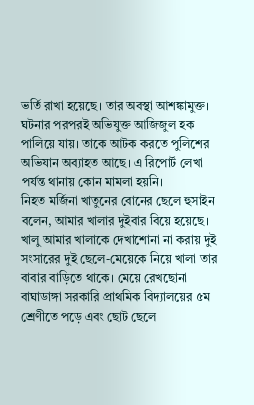ভর্তি রাখা হয়েছে। তার অবস্থা আশঙ্কামুক্ত। ঘটনার পরপরই অভিযুক্ত আজিজুল হক পালিয়ে যায়। তাকে আটক করতে পুলিশের অভিযান অব্যাহত আছে। এ রিপোর্ট লেখা পর্যন্ত থানায় কোন মামলা হয়নি।
নিহত মর্জিনা খাতুনের বোনের ছেলে হুসাইন বলেন, আমার খালার দুইবার বিয়ে হয়েছে। খালু আমার খালাকে দেখাশোনা না করায় দুই সংসারের দুই ছেলে-মেয়েকে নিয়ে খালা তার বাবার বাড়িতে থাকে। মেয়ে রেখছোনা বাঘাডাঙ্গা সরকারি প্রাথমিক বিদ্যালয়ের ৫ম শ্রেণীতে পড়ে এবং ছোট ছেলে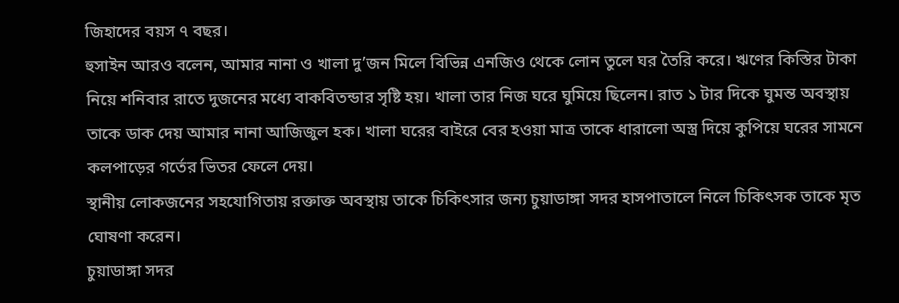জিহাদের বয়স ৭ বছর।
হুসাইন আরও বলেন, আমার নানা ও খালা দু’জন মিলে বিভিন্ন এনজিও থেকে লোন তুলে ঘর তৈরি করে। ঋণের কিস্তির টাকা নিয়ে শনিবার রাতে দুজনের মধ্যে বাকবিতন্ডার সৃষ্টি হয়। খালা তার নিজ ঘরে ঘুমিয়ে ছিলেন। রাত ১ টার দিকে ঘুমন্ত অবস্থায় তাকে ডাক দেয় আমার নানা আজিজুল হক। খালা ঘরের বাইরে বের হওয়া মাত্র তাকে ধারালো অস্ত্র দিয়ে কুপিয়ে ঘরের সামনে কলপাড়ের গর্তের ভিতর ফেলে দেয়।
স্থানীয় লোকজনের সহযোগিতায় রক্তাক্ত অবস্থায় তাকে চিকিৎসার জন্য চুয়াডাঙ্গা সদর হাসপাতালে নিলে চিকিৎসক তাকে মৃত ঘোষণা করেন।
চুয়াডাঙ্গা সদর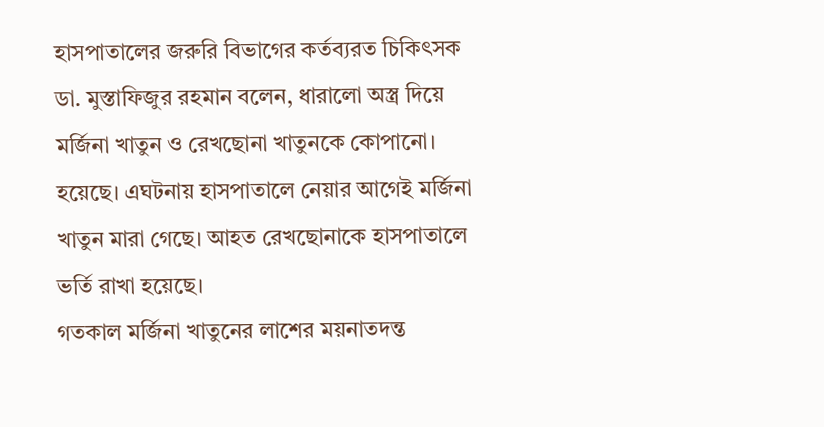হাসপাতালের জরুরি বিভাগের কর্তব্যরত চিকিৎসক ডা. মুস্তাফিজুর রহমান বলেন, ধারালো অস্ত্র দিয়ে মর্জিনা খাতুন ও রেখছোনা খাতুনকে কোপানো। হয়েছে। এঘটনায় হাসপাতালে নেয়ার আগেই মর্জিনা খাতুন মারা গেছে। আহত রেখছোনাকে হাসপাতালে ভর্তি রাখা হয়েছে।
গতকাল মর্জিনা খাতুনের লাশের ময়নাতদন্ত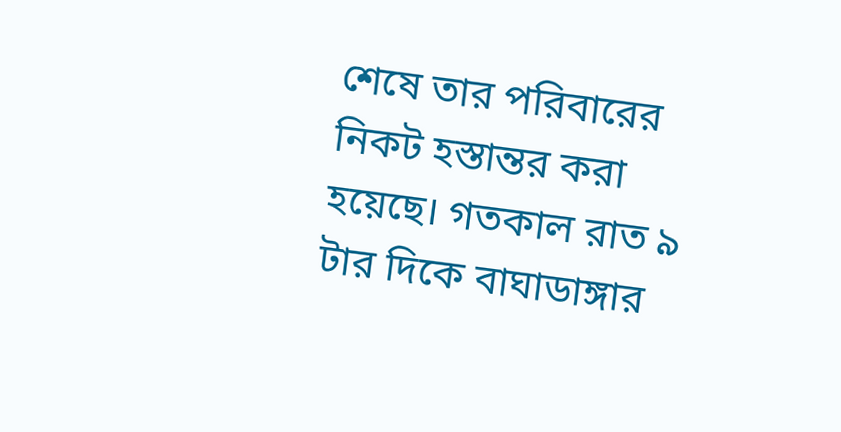শেষে তার পরিবারের নিকট হস্তান্তর করা হয়েছে। গতকাল রাত ৯ টার দিকে বাঘাডাঙ্গার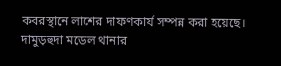কবরস্থানে লাশের দাফণকার্য সম্পন্ন করা হয়েছে।
দামুড়হুদা মডেল থানার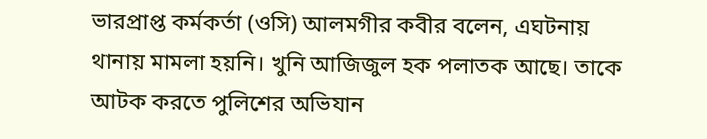ভারপ্রাপ্ত কর্মকর্তা (ওসি) আলমগীর কবীর বলেন, এঘটনায় থানায় মামলা হয়নি। খুনি আজিজুল হক পলাতক আছে। তাকে আটক করতে পুলিশের অভিযান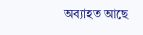অব্যাহত আছে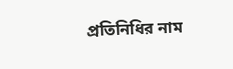প্রতিনিধির নাম